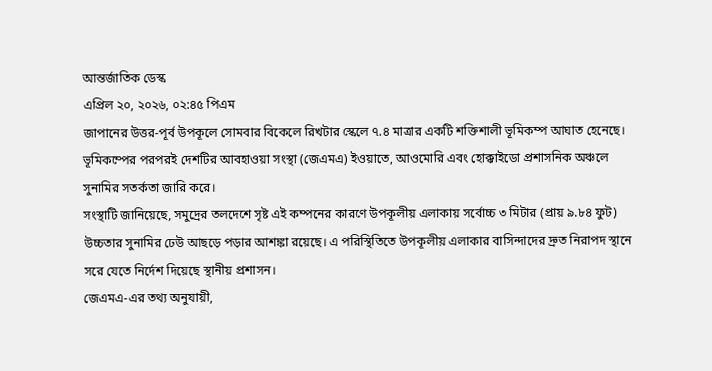আন্তর্জাতিক ডেস্ক
এপ্রিল ২০, ২০২৬, ০২:৪৫ পিএম
জাপানের উত্তর-পূর্ব উপকূলে সোমবার বিকেলে রিখটার স্কেলে ৭.৪ মাত্রার একটি শক্তিশালী ভূমিকম্প আঘাত হেনেছে। ভূমিকম্পের পরপরই দেশটির আবহাওয়া সংস্থা (জেএমএ) ইওয়াতে, আওমোরি এবং হোক্কাইডো প্রশাসনিক অঞ্চলে সুনামির সতর্কতা জারি করে।
সংস্থাটি জানিয়েছে, সমুদ্রের তলদেশে সৃষ্ট এই কম্পনের কারণে উপকূলীয় এলাকায় সর্বোচ্চ ৩ মিটার (প্রায় ৯.৮৪ ফুট) উচ্চতার সুনামির ঢেউ আছড়ে পড়ার আশঙ্কা রয়েছে। এ পরিস্থিতিতে উপকূলীয় এলাকার বাসিন্দাদের দ্রুত নিরাপদ স্থানে সরে যেতে নির্দেশ দিয়েছে স্থানীয় প্রশাসন।
জেএমএ-এর তথ্য অনুযায়ী,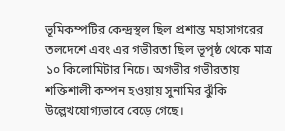ভূমিকম্পটির কেন্দ্রস্থল ছিল প্রশান্ত মহাসাগরের তলদেশে এবং এর গভীরতা ছিল ভূপৃষ্ঠ থেকে মাত্র ১০ কিলোমিটার নিচে। অগভীর গভীরতায় শক্তিশালী কম্পন হওয়ায় সুনামির ঝুঁকি উল্লেখযোগ্যভাবে বেড়ে গেছে।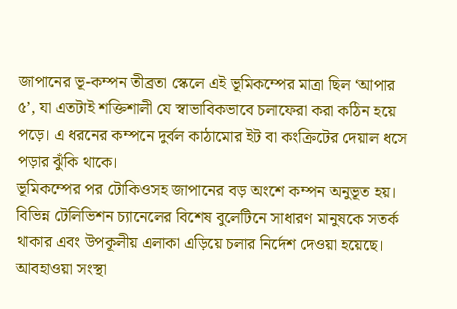জাপানের ভূ-কম্পন তীব্রতা স্কেলে এই ভূমিকম্পের মাত্রা ছিল ‘আপার ৫’, যা এতটাই শক্তিশালী যে স্বাভাবিকভাবে চলাফেরা করা কঠিন হয়ে পড়ে। এ ধরনের কম্পনে দুর্বল কাঠামোর ইট বা কংক্রিটের দেয়াল ধসে পড়ার ঝুঁকি থাকে।
ভূমিকম্পের পর টোকিওসহ জাপানের বড় অংশে কম্পন অনুভূত হয়। বিভিন্ন টেলিভিশন চ্যানেলের বিশেষ বুলেটিনে সাধারণ মানুষকে সতর্ক থাকার এবং উপকূলীয় এলাকা এড়িয়ে চলার নির্দেশ দেওয়া হয়েছে।
আবহাওয়া সংস্থা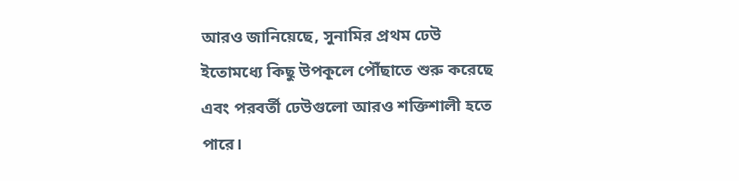আরও জানিয়েছে, সুনামির প্রথম ঢেউ ইতোমধ্যে কিছু উপকূলে পৌঁছাতে শুরু করেছে এবং পরবর্তী ঢেউগুলো আরও শক্তিশালী হতে পারে।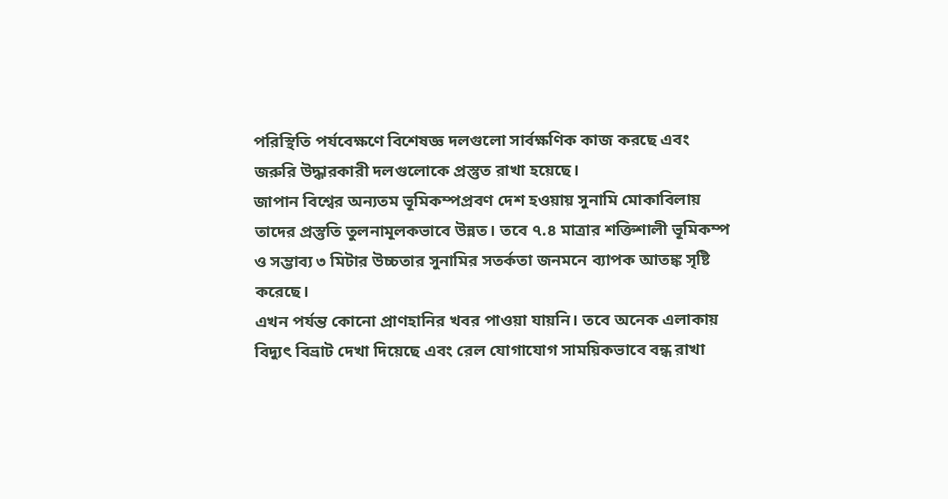পরিস্থিতি পর্যবেক্ষণে বিশেষজ্ঞ দলগুলো সার্বক্ষণিক কাজ করছে এবং জরুরি উদ্ধারকারী দলগুলোকে প্রস্তুত রাখা হয়েছে।
জাপান বিশ্বের অন্যতম ভূমিকম্পপ্রবণ দেশ হওয়ায় সুনামি মোকাবিলায় তাদের প্রস্তুতি তুলনামূলকভাবে উন্নত। তবে ৭.৪ মাত্রার শক্তিশালী ভূমিকম্প ও সম্ভাব্য ৩ মিটার উচ্চতার সুনামির সতর্কতা জনমনে ব্যাপক আতঙ্ক সৃষ্টি করেছে।
এখন পর্যন্ত কোনো প্রাণহানির খবর পাওয়া যায়নি। তবে অনেক এলাকায় বিদ্যুৎ বিভ্রাট দেখা দিয়েছে এবং রেল যোগাযোগ সাময়িকভাবে বন্ধ রাখা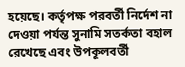হয়েছে। কর্তৃপক্ষ পরবর্তী নির্দেশ না দেওয়া পর্যন্ত সুনামি সতর্কতা বহাল রেখেছে এবং উপকূলবর্তী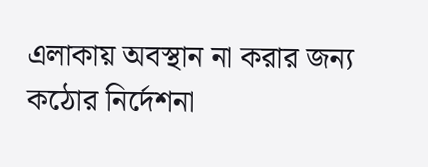এলাকায় অবস্থান না করার জন্য কঠোর নির্দেশনা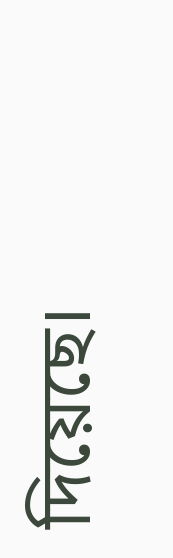দিয়েছে।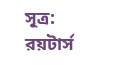সূত্র: রয়টার্স